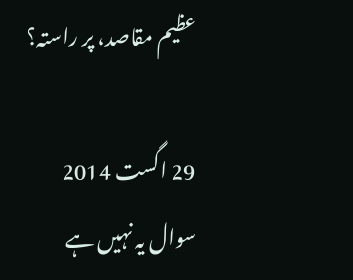عظیم مقاصد، پر راستہ؟

29 اگست 2014
سوال یہ نہیں ہے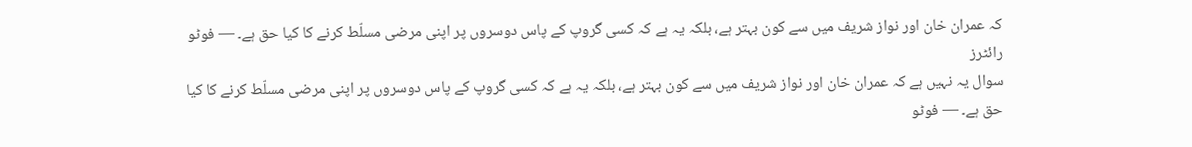کہ عمران خان اور نواز شریف میں سے کون بہتر ہے، بلکہ یہ ہے کہ کسی گروپ کے پاس دوسروں پر اپنی مرضی مسلّط کرنے کا کیا حق ہے۔ — فوٹو رائٹرز
سوال یہ نہیں ہے کہ عمران خان اور نواز شریف میں سے کون بہتر ہے، بلکہ یہ ہے کہ کسی گروپ کے پاس دوسروں پر اپنی مرضی مسلّط کرنے کا کیا حق ہے۔ — فوٹو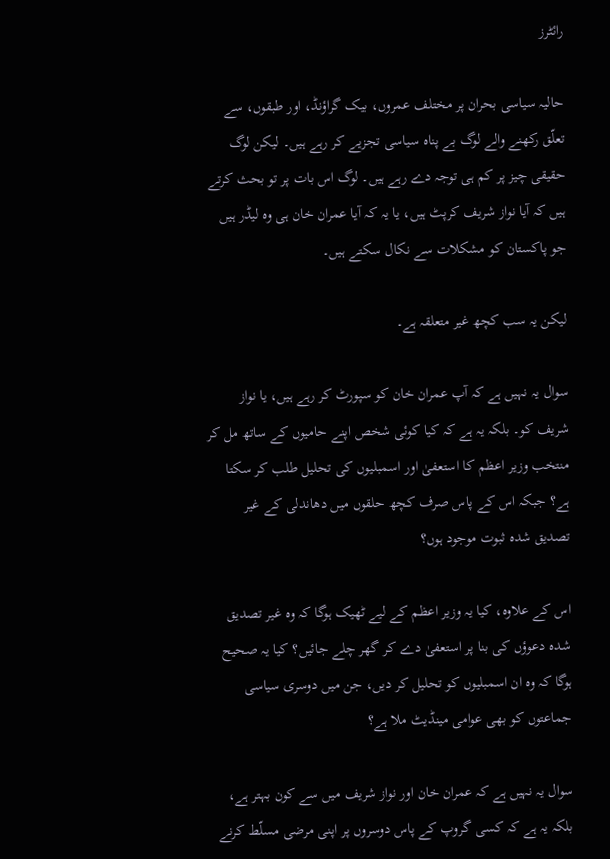رائٹرز

حالیہ سیاسی بحران پر مختلف عمروں، بیک گراؤنڈ، اور طبقوں، سے تعلّق رکھنے والے لوگ بے پناہ سیاسی تجزیے کر رہے ہیں۔ لیکن لوگ حقیقی چیز پر کم ہی توجہ دے رہے ہیں۔ لوگ اس بات پر تو بحث کرتے ہیں کہ آیا نواز شریف کرپٹ ہیں، یا یہ کہ آیا عمران خان ہی وہ لیڈر ہیں جو پاکستان کو مشکلات سے نکال سکتے ہیں۔

لیکن یہ سب کچھ غیر متعلقہ ہے۔

سوال یہ نہیں ہے کہ آپ عمران خان کو سپورٹ کر رہے ہیں، یا نواز شریف کو۔ بلکہ یہ ہے کہ کیا کوئی شخص اپنے حامیوں کے ساتھ مل کر منتخب وزیر اعظم کا استعفیٰ اور اسمبلیوں کی تحلیل طلب کر سکتا ہے؟ جبکہ اس کے پاس صرف کچھ حلقوں میں دھاندلی کے غیر تصدیق شدہ ثبوت موجود ہوں؟

اس کے علاوہ، کیا یہ وزیر اعظم کے لیے ٹھیک ہوگا کہ وہ غیر تصدیق شدہ دعوؤں کی بنا پر استعفیٰ دے کر گھر چلے جائیں؟ کیا یہ صحیح ہوگا کہ وہ ان اسمبلیوں کو تحلیل کر دیں، جن میں دوسری سیاسی جماعتوں کو بھی عوامی مینڈیٹ ملا ہے؟

سوال یہ نہیں ہے کہ عمران خان اور نواز شریف میں سے کون بہتر ہے، بلکہ یہ ہے کہ کسی گروپ کے پاس دوسروں پر اپنی مرضی مسلّط کرنے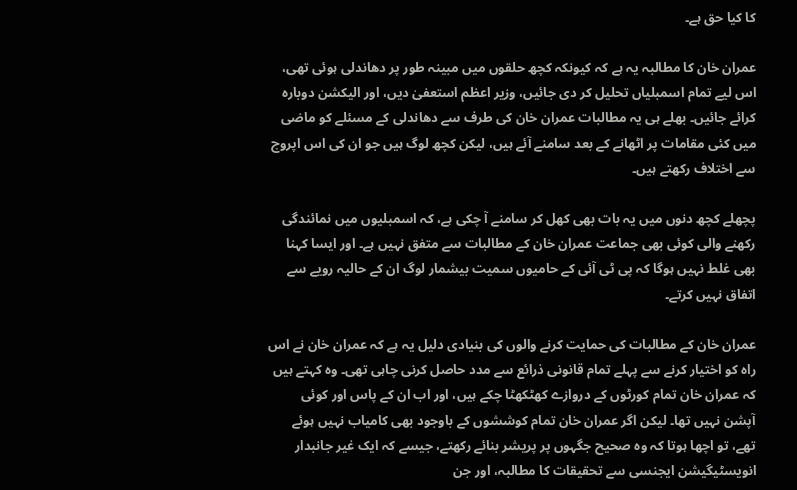کا کیا حق ہے۔

عمران خان کا مطالبہ یہ ہے کہ کیونکہ کچھ حلقوں میں مبینہ طور پر دھاندلی ہوئی تھی، اس لیے تمام اسمبلیاں تحلیل کر دی جائیں، وزیر اعظم استعفیٰ دیں، اور الیکشن دوبارہ کرائے جائیں۔ بھلے ہی یہ مطالبات عمران خان کی طرف سے دھاندلی کے مسئلے کو ماضی میں کئی مقامات پر اٹھانے کے بعد سامنے آئے ہیں، لیکن کچھ لوگ ہیں جو ان کی اس اپروچ سے اختلاف رکھتے ہیں۔

پچھلے کچھ دنوں میں یہ بات بھی کھل کر سامنے آ چکی ہے، کہ اسمبلیوں میں نمائندگی رکھنے والی کوئی بھی جماعت عمران خان کے مطالبات سے متفق نہیں ہے۔ اور ایسا کہنا بھی غلط نہیں ہوگا کہ پی ٹی آئی کے حامیوں سمیت بیشمار لوگ ان کے حالیہ رویے سے اتفاق نہیں کرتے۔

عمران خان کے مطالبات کی حمایت کرنے والوں کی بنیادی دلیل یہ ہے کہ عمران خان نے اس راہ کو اختیار کرنے سے پہلے تمام قانونی ذرائع سے مدد حاصل کرنی چاہی تھی۔ وہ کہتے ہیں کہ عمران خان تمام کورٹوں کے دروازے کھٹکھٹا چکے ہیں، اور اب ان کے پاس اور کوئی آپشن نہیں تھا۔ لیکن اگر عمران خان تمام کوششوں کے باوجود بھی کامیاب نہیں ہوئے تھے، تو اچھا ہوتا کہ وہ صحیح جگہوں پر پریشر بنائے رکھتے، جیسے کہ ایک غیر جانبدار انویسٹیگیشن ایجنسی سے تحقیقات کا مطالبہ، اور جن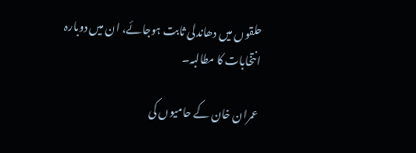حلقوں میں دھاندلی ثابت ہوجائے، ان میں دوبارہ انتخابات کا مطالبہ۔

عمران خان کے حامیوں کی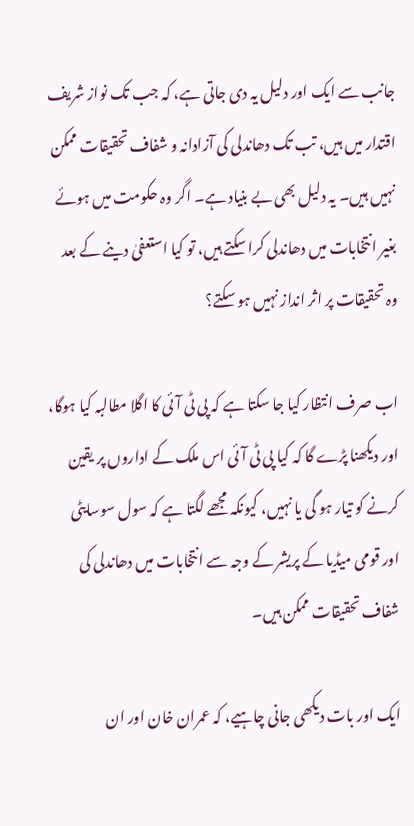جانب سے ایک اور دلیل یہ دی جاتی ہے، کہ جب تک نواز شریف اقتدار میں ہیں، تب تک دھاندلی کی آزادانہ و شفاف تحقیقات ممکن نہیں ہیں۔ یہ دلیل بھی بے بنیاد ہے۔ اگر وہ حکومت میں ہوئے بغیر انتخابات میں دھاندلی کرا سکتے ہیں، تو کیا استعفیٰ دینے کے بعد وہ تحقیقات پر اثر انداز نہیں ہو سکتے؟

اب صرف انتظار کیا جا سکتا ہے کہ پی ٹی آئی کا اگلا مطالبہ کیا ہوگا، اور دیکھنا پڑے گا کہ کیا پی ٹی آئی اس ملک کے اداروں پر یقین کرنے کو تیار ہو گی یا نہیں، کیونکہ مجھے لگتا ہے کہ سول سوسایٹی اور قومی میڈیا کے پریشر کے وجہ سے انتخابات میں دھاندلی کی شفاف تحقیقات ممکن ہیں۔

ایک اور بات دیکھی جانی چاہیے، کہ عمران خان اور ان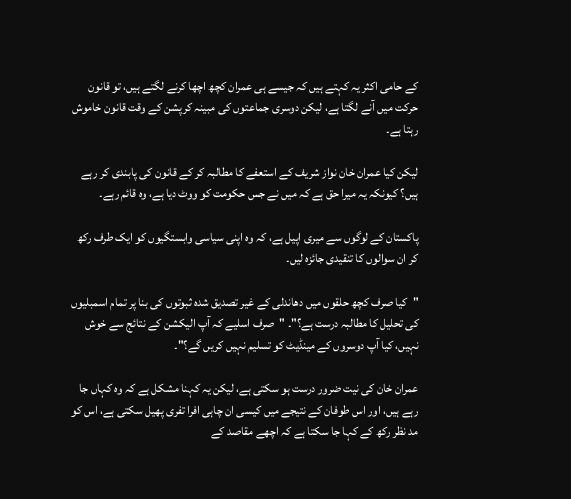کے حامی اکثر یہ کہتے ہیں کہ جیسے ہی عمران کچھ اچھا کرنے لگتے ہیں، تو قانون حرکت میں آنے لگتا ہے، لیکن دوسری جماعتوں کی مبینہ کرپشن کے وقت قانون خاموش رہتا ہے۔

لیکن کیا عمران خان نواز شریف کے استعفے کا مطالبہ کر کے قانون کی پابندی کر رہے ہیں؟ کیونکہ یہ میرا حق ہے کہ میں نے جس حکومت کو ووٹ دیا ہے، وہ قائم رہے۔

پاکستان کے لوگوں سے میری اپیل ہے، کہ وہ اپنی سیاسی وابستگیوں کو ایک طرف رکھ کر ان سوالوں کا تنقیدی جائزہ لیں۔

"کیا صرف کچھ حلقوں میں دھاندلی کے غیر تصدیق شدہ ثبوتوں کی بنا پر تمام اسمبلیوں کی تحلیل کا مطالبہ درست ہے؟"۔ "صرف اسلیے کہ آپ الیکشن کے نتائج سے خوش نہیں، کیا آپ دوسروں کے مینڈیٹ کو تسلیم نہیں کریں گے؟"۔

عمران خان کی نیت ضرور درست ہو سکتی ہے، لیکن یہ کہنا مشکل ہے کہ وہ کہاں جا رہے ہیں، اور اس طوفان کے نتیجے میں کیسی ان چاہی افرا تفری پھیل سکتی ہے، اس کو مد نظر رکھ کے کہا جا سکتا ہے کہ اچھے مقاصد کے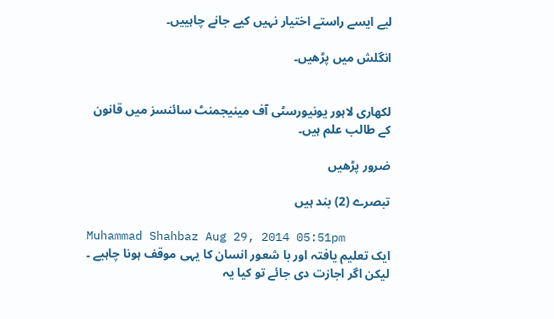لیے ایسے راستے اختیار نہیں کیے جانے چاہییں۔

انگلش میں پڑھیں۔


لکھاری لاہور یونیورسٹی آف مینیجمنٹ سائنسز میں قانون کے طالب علم ہیں۔

ضرور پڑھیں

تبصرے (2) بند ہیں

Muhammad Shahbaz Aug 29, 2014 05:51pm
ایک تعلیم یافتہ اور با شعور انسان کا یہی موقف ہونا چاہیے ۔ لیکن اگر اجازت دی جائے تو کیا یہ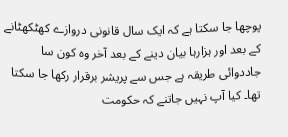پوچھا جا سکتا ہے کہ ایک سال قانونی دروازے کھٹکھٹانے کے بعد اور ہزارہا بیان دینے کے بعد آخر وہ کون سا جاددوائی طریقہ ہے جس سے پریشر برقرار رکھا جا سکتا تھا۔ کیا آپ نہیں جاتنے کہ حکومت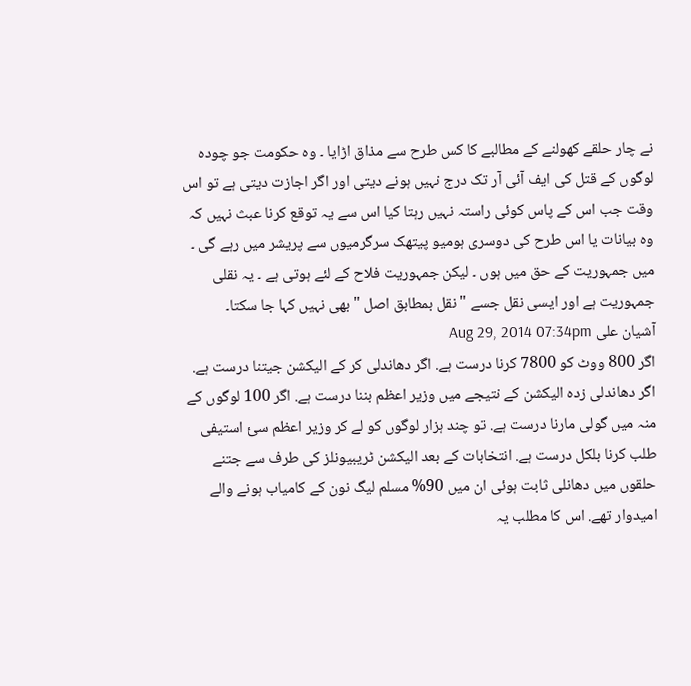نے چار حلقے کھولنے کے مطالبے کا کس طرح سے مذاق اڑایا ۔ وہ حکومت جو چودہ لوگوں کے قتل کی ایف آئی آر تک درج نہیں ہونے دیتی اور اگر اجازت دیتی ہے تو اس وقت جب اس کے پاس کوئی راستہ نہیں رہتا کیا اس سے یہ توقع کرنا عبث نہیں کہ وہ بیانات یا اس طرح کی دوسری ہومیو پیتھک سرگرمیوں سے پریشر میں رہے گی ۔ میں جمہوریت کے حق میں ہوں ۔ لیکن جمہوریت فلاح کے لئے ہوتی ہے ۔ یہ نقلی جمہوریت ہے اور ایسی نقل جسے "نقل بمطابق اصل " بھی نہیں کہا جا سکتا۔
آشیان علی Aug 29, 2014 07:34pm
اگر 800 ووٹ کو 7800 کرنا درست ہے. اگر دھاندلی کر کے الیکشن جیتنا درست ہے. اگر دھاندلی زدہ الیکشن کے نتیجے میں وزیر اعظم بننا درست ہے. اگر 100 لوگوں کے منہ میں گولی مارنا درست ہے. تو چند ہزار لوگوں کو لے کر وزیر اعظم سئ استیفی طلب کرنا بلکل درست ہے. انتخابات کے بعد الیکشن ٹریبیونلز کی طرف سے جتنے حلقوں میں دھانلی ثابت ہوئی ان میں 90% مسلم لیگ نون کے کامیاب ہونے والے امیدوار تھے. اس کا مطلب یہ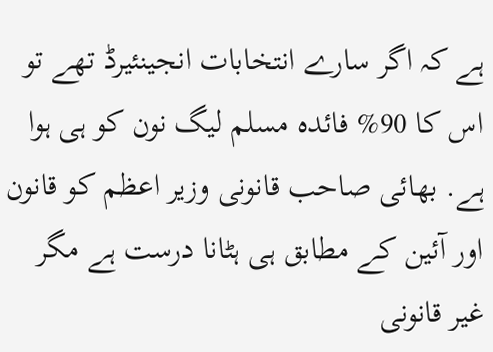ہے کہ اگر سارے انتخابات انجینئیرڈ تھے تو اس کا 90% فائدہ مسلم لیگ نون کو ہی ہوا ہے. بھائی صاحب قانونی وزیر اعظم کو قانون اور آئین کے مطابق ہی ہٹانا درست ہے مگر غیر قانونی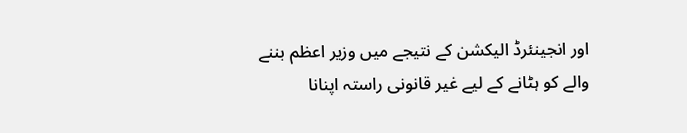اور انجینئرڈ الیکشن کے نتیجے میں وزیر اعظم بننے والے کو ہٹانے کے لیے غیر قانونی راستہ اپنانا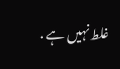غلط نہیں ہے .